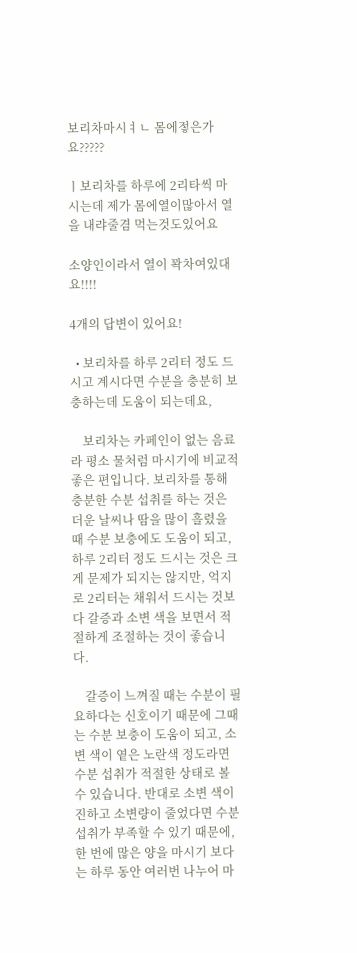보리차마시ㅕㄴ 몸에젛은가요?????

ㅣ보리차를 하루에 2리타씩 마시는데 제가 몸에열이많아서 열을 내랴줄겸 먹는것도있어요

소양인이라서 열이 꽉차여있대요!!!!

4개의 답변이 있어요!

  • 보리차를 하루 2리터 정도 드시고 계시다면 수분을 충분히 보충하는데 도움이 되는데요,

    보리차는 카페인이 없는 음료라 평소 물처럼 마시기에 비교적 좋은 편입니다. 보리차를 통해 충분한 수분 섭취를 하는 것은 더운 날씨나 땀을 많이 흘렸을 때 수분 보충에도 도움이 되고, 하루 2리터 정도 드시는 것은 크게 문제가 되지는 않지만, 억지로 2리터는 채워서 드시는 것보다 갈증과 소변 색을 보면서 적절하게 조절하는 것이 좋습니다.

    갈증이 느껴질 때는 수분이 필요하다는 신호이기 때문에 그때는 수분 보충이 도움이 되고, 소변 색이 옅은 노란색 정도라면 수분 섭취가 적절한 상태로 볼 수 있습니다. 반대로 소변 색이 진하고 소변량이 줄었다면 수분 섭취가 부족할 수 있기 때문에, 한 번에 많은 양을 마시기 보다는 하루 동안 여러번 나누어 마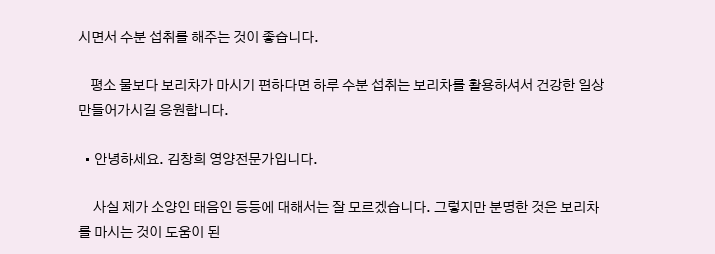시면서 수분 섭취를 해주는 것이 좋습니다.

    평소 물보다 보리차가 마시기 편하다면 하루 수분 섭취는 보리차를 활용하셔서 건강한 일상 만들어가시길 응원합니다.

  • 안녕하세요. 김창희 영양전문가입니다.

     사실 제가 소양인 태음인 등등에 대해서는 잘 모르겠습니다. 그렇지만 분명한 것은 보리차를 마시는 것이 도움이 된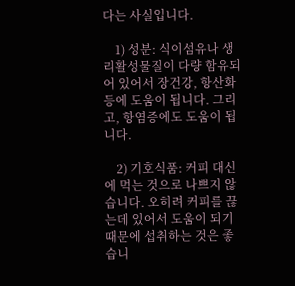다는 사실입니다.

    1) 성분: 식이섬유나 생리활성물질이 다량 함유되어 있어서 장건강, 항산화 등에 도움이 됩니다. 그리고, 항염증에도 도움이 됩니다.

    2) 기호식품: 커피 대신에 먹는 것으로 나쁘지 않습니다. 오히려 커피를 끊는데 있어서 도움이 되기 때문에 섭취하는 것은 좋습니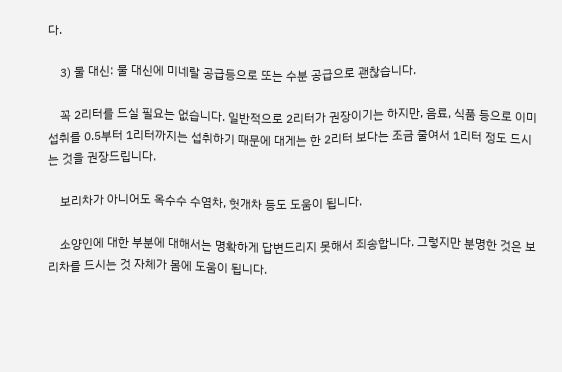다.

    3) 물 대신: 물 대신에 미네랄 공급등으로 또는 수분 공급으로 괜찮습니다.

    꼭 2리터를 드실 필요는 없습니다. 일반적으로 2리터가 권장이기는 하지만, 음료, 식품 등으로 이미 섭취를 0.5부터 1리터까지는 섭취하기 때문에 대게는 한 2리터 보다는 조금 줄여서 1리터 정도 드시는 것을 권장드립니다.

    보리차가 아니어도 옥수수 수염차, 헛개차 등도 도움이 됩니다.

    소양인에 대한 부분에 대해서는 명확하게 답변드리지 못해서 죄송합니다. 그렇지만 분명한 것은 보리차를 드시는 것 자체가 몸에 도움이 됩니다.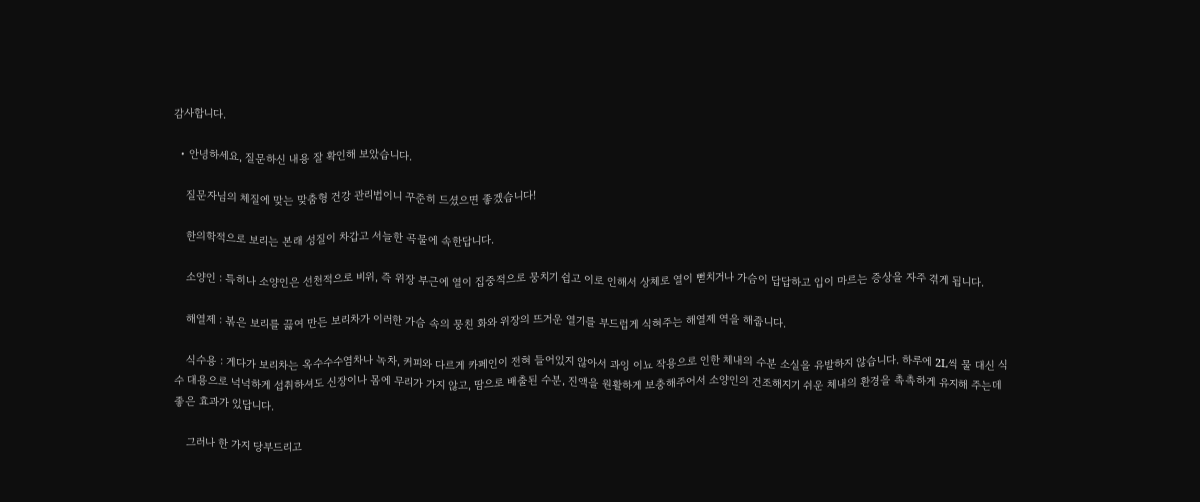감사합니다.

  • 안녕하세요, 질문하신 내용 잘 확인해 보았습니다.

    질문자님의 체질에 맞는 맞춤형 건강 관리법이니 꾸준히 드셨으면 좋겠습니다!

    한의학적으로 보리는 본래 성질이 차갑고 서늘한 곡물에 속한답니다.

    소양인 : 특히나 소양인은 선천적으로 비위, 즉 위장 부근에 열이 집중적으로 뭉치기 쉽고 이로 인해서 상체로 열이 뻗치거나 가슴이 답답하고 입이 마르는 증상을 자주 겪게 됩니다.

    해열제 : 볶은 보리를 끓여 만든 보리차가 이러한 가슴 속의 뭉친 화와 위장의 뜨거운 열기를 부드럽게 식혀주는 해열제 역을 해줍니다.

    식수용 : 게다가 보리차는 옥수수수염차나 녹차, 커피와 다르게 카페인이 전혀 들어있지 않아서 과잉 이뇨 작용으로 인한 체내의 수분 소실을 유발하지 않습니다. 하루에 2L씩 물 대신 식수 대용으로 넉넉하게 섭취하셔도 신장이나 몸에 무리가 가지 않고, 땀으로 배출된 수분, 진액을 원활하게 보충해주어서 소양인의 건조해지기 쉬운 체내의 환경을 촉촉하게 유지해 주는데 좋은 효과가 있답니다.

    그러나 한 가지 당부드리고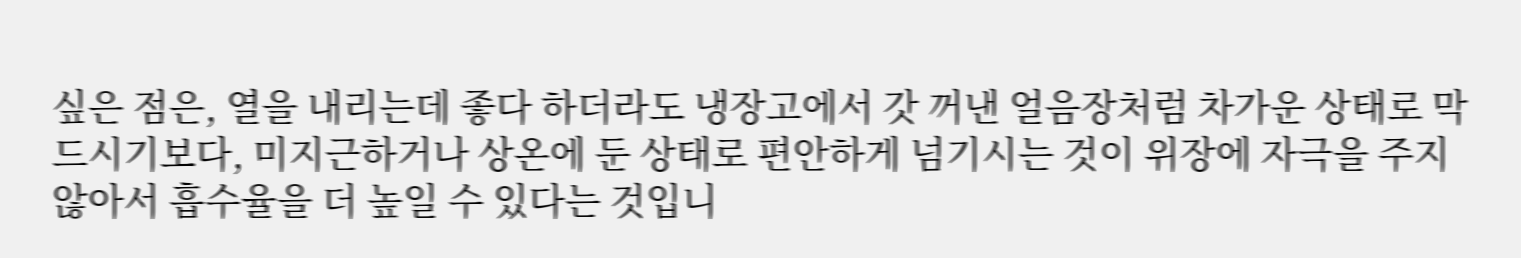싶은 점은, 열을 내리는데 좋다 하더라도 냉장고에서 갓 꺼낸 얼음장처럼 차가운 상태로 막 드시기보다, 미지근하거나 상온에 둔 상태로 편안하게 넘기시는 것이 위장에 자극을 주지 않아서 흡수율을 더 높일 수 있다는 것입니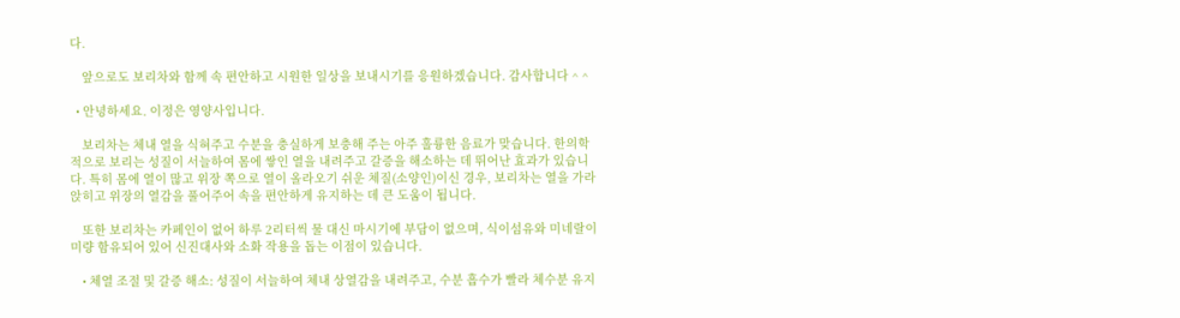다.

    앞으로도 보리차와 함께 속 편안하고 시원한 일상을 보내시기를 응원하겠습니다. 감사합니다 ^ ^

  • 안녕하세요. 이정은 영양사입니다.

    보리차는 체내 열을 식혀주고 수분을 충실하게 보충해 주는 아주 훌륭한 음료가 맞습니다. 한의학적으로 보리는 성질이 서늘하여 몸에 쌓인 열을 내려주고 갈증을 해소하는 데 뛰어난 효과가 있습니다. 특히 몸에 열이 많고 위장 쪽으로 열이 올라오기 쉬운 체질(소양인)이신 경우, 보리차는 열을 가라앉히고 위장의 열감을 풀어주어 속을 편안하게 유지하는 데 큰 도움이 됩니다.

    또한 보리차는 카페인이 없어 하루 2리터씩 물 대신 마시기에 부담이 없으며, 식이섬유와 미네랄이 미량 함유되어 있어 신진대사와 소화 작용을 돕는 이점이 있습니다.

    • 체열 조절 및 갈증 해소: 성질이 서늘하여 체내 상열감을 내려주고, 수분 흡수가 빨라 체수분 유지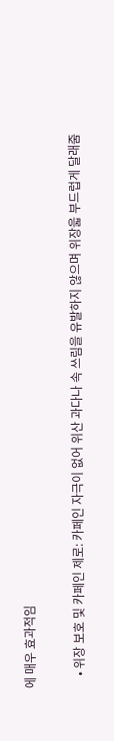에 매우 효과적임

    • 위장 보호 및 카페인 제로: 카페인 자극이 없어 위산 과다나 속 쓰림을 유발하지 않으며 위장읇 부드럽게 달래줌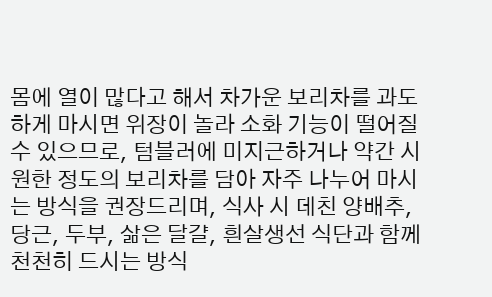몸에 열이 많다고 해서 차가운 보리차를 과도하게 마시면 위장이 놀라 소화 기능이 떨어질 수 있으므로, 텀블러에 미지근하거나 약간 시원한 정도의 보리차를 담아 자주 나누어 마시는 방식을 권장드리며, 식사 시 데친 양배추, 당근, 두부, 삶은 달걀, 흰살생선 식단과 함께 천천히 드시는 방식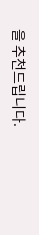을 추천드립니다.